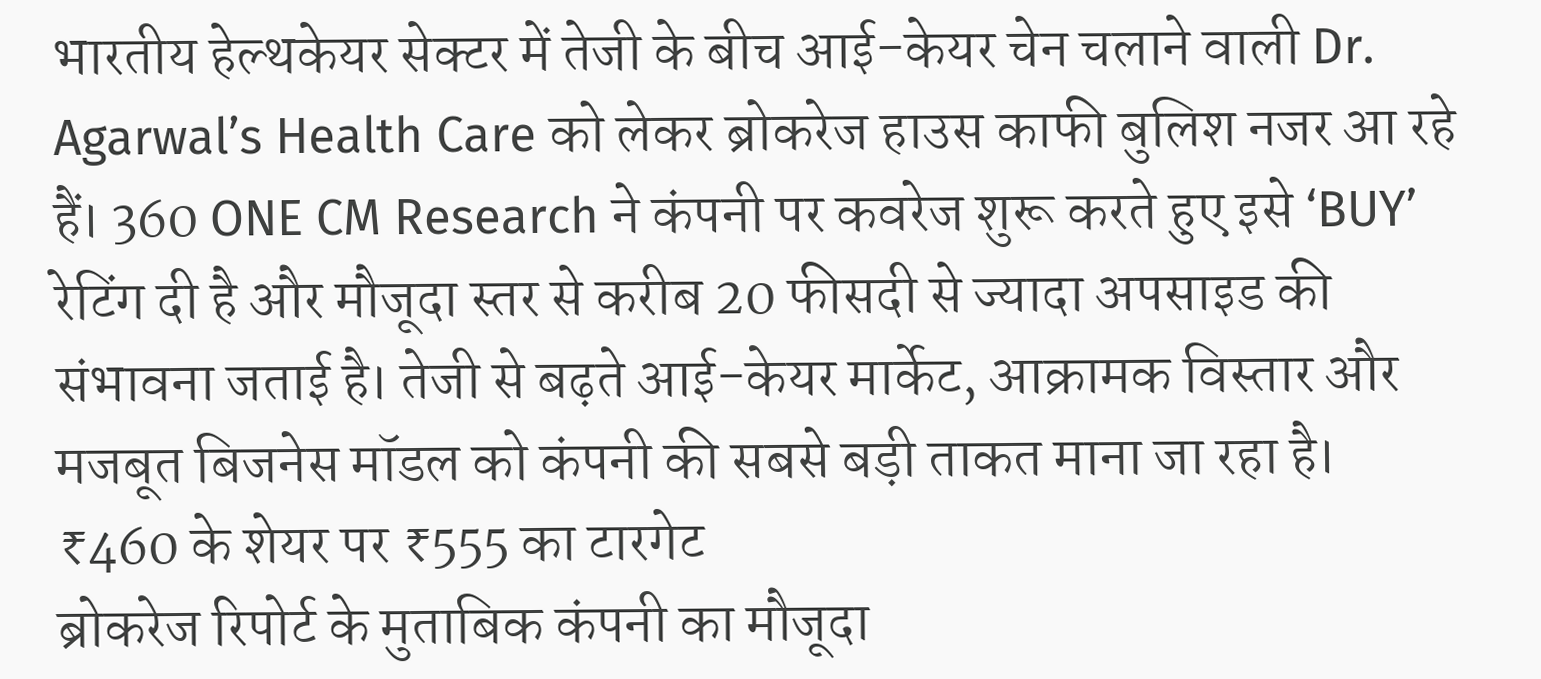भारतीय हेल्थकेयर सेक्टर में तेजी के बीच आई-केयर चेन चलाने वाली Dr. Agarwal’s Health Care को लेकर ब्रोकरेज हाउस काफी बुलिश नजर आ रहे हैं। 360 ONE CM Research ने कंपनी पर कवरेज शुरू करते हुए इसे ‘BUY’ रेटिंग दी है और मौजूदा स्तर से करीब 20 फीसदी से ज्यादा अपसाइड की संभावना जताई है। तेजी से बढ़ते आई-केयर मार्केट, आक्रामक विस्तार और मजबूत बिजनेस मॉडल को कंपनी की सबसे बड़ी ताकत माना जा रहा है।
₹460 के शेयर पर ₹555 का टारगेट
ब्रोकरेज रिपोर्ट के मुताबिक कंपनी का मौजूदा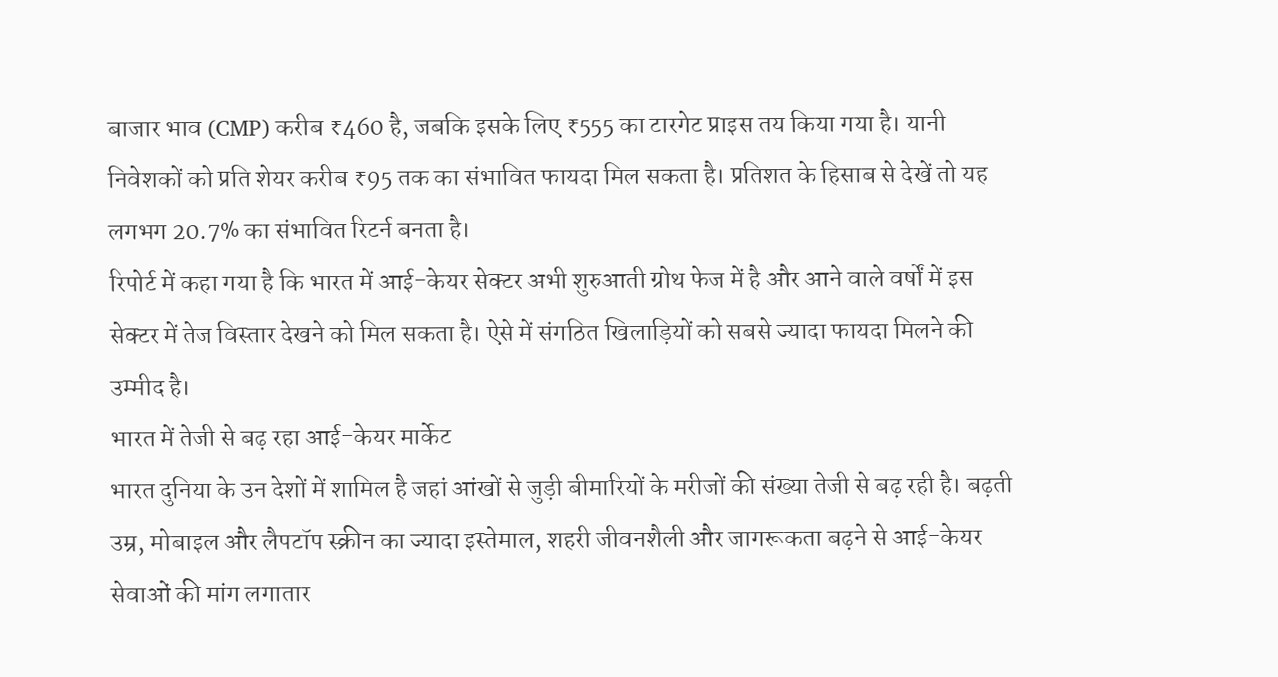बाजार भाव (CMP) करीब ₹460 है, जबकि इसके लिए ₹555 का टारगेट प्राइस तय किया गया है। यानी निवेशकों को प्रति शेयर करीब ₹95 तक का संभावित फायदा मिल सकता है। प्रतिशत के हिसाब से देखें तो यह लगभग 20.7% का संभावित रिटर्न बनता है।
रिपोर्ट में कहा गया है कि भारत में आई-केयर सेक्टर अभी शुरुआती ग्रोथ फेज में है और आने वाले वर्षों में इस सेक्टर में तेज विस्तार देखने को मिल सकता है। ऐसे में संगठित खिलाड़ियों को सबसे ज्यादा फायदा मिलने की उम्मीद है।
भारत में तेजी से बढ़ रहा आई-केयर मार्केट
भारत दुनिया के उन देशों में शामिल है जहां आंखों से जुड़ी बीमारियों के मरीजों की संख्या तेजी से बढ़ रही है। बढ़ती उम्र, मोबाइल और लैपटॉप स्क्रीन का ज्यादा इस्तेमाल, शहरी जीवनशैली और जागरूकता बढ़ने से आई-केयर सेवाओं की मांग लगातार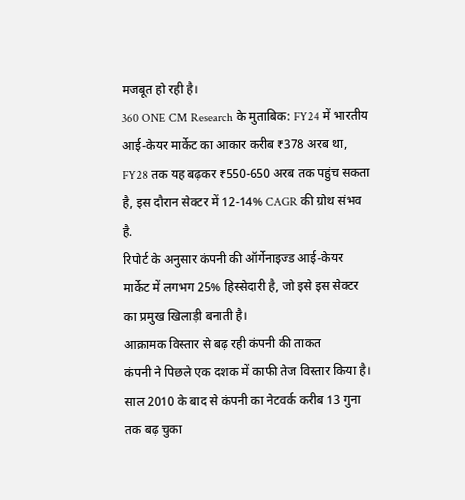मजबूत हो रही है।
360 ONE CM Research के मुताबिक: FY24 में भारतीय आई-केयर मार्केट का आकार करीब ₹378 अरब था, FY28 तक यह बढ़कर ₹550-650 अरब तक पहुंच सकता है, इस दौरान सेक्टर में 12-14% CAGR की ग्रोथ संभव है.
रिपोर्ट के अनुसार कंपनी की ऑर्गेनाइज्ड आई-केयर मार्केट में लगभग 25% हिस्सेदारी है, जो इसे इस सेक्टर का प्रमुख खिलाड़ी बनाती है।
आक्रामक विस्तार से बढ़ रही कंपनी की ताकत
कंपनी ने पिछले एक दशक में काफी तेज विस्तार किया है। साल 2010 के बाद से कंपनी का नेटवर्क करीब 13 गुना तक बढ़ चुका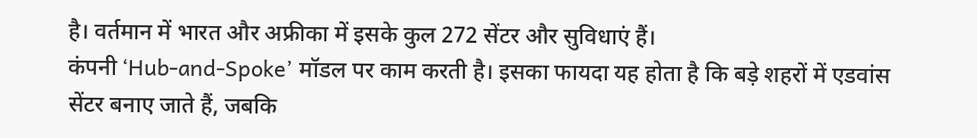है। वर्तमान में भारत और अफ्रीका में इसके कुल 272 सेंटर और सुविधाएं हैं।
कंपनी ‘Hub-and-Spoke’ मॉडल पर काम करती है। इसका फायदा यह होता है कि बड़े शहरों में एडवांस सेंटर बनाए जाते हैं, जबकि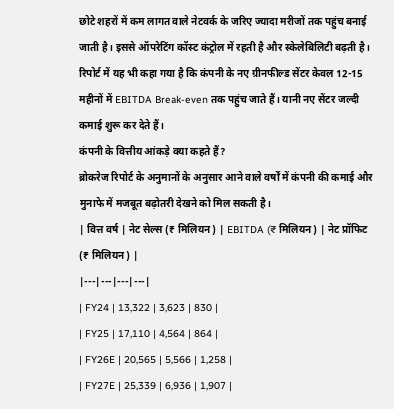छोटे शहरों में कम लागत वाले नेटवर्क के जरिए ज्यादा मरीजों तक पहुंच बनाई जाती है। इससे ऑपरेटिंग कॉस्ट कंट्रोल में रहती है और स्केलेबिलिटी बढ़ती है।
रिपोर्ट में यह भी कहा गया है कि कंपनी के नए ग्रीनफील्ड सेंटर केवल 12-15 महीनों में EBITDA Break-even तक पहुंच जाते हैं। यानी नए सेंटर जल्दी कमाई शुरू कर देते हैं।
कंपनी के वित्तीय आंकड़े क्या कहते हैं?
ब्रोकरेज रिपोर्ट के अनुमानों के अनुसार आने वाले वर्षों में कंपनी की कमाई और मुनाफे में मजबूत बढ़ोतरी देखने को मिल सकती है।
| वित्त वर्ष | नेट सेल्स (₹ मिलियन) | EBITDA (₹ मिलियन) | नेट प्रॉफिट (₹ मिलियन) |
|---|---|---|---|
| FY24 | 13,322 | 3,623 | 830 |
| FY25 | 17,110 | 4,564 | 864 |
| FY26E | 20,565 | 5,566 | 1,258 |
| FY27E | 25,339 | 6,936 | 1,907 |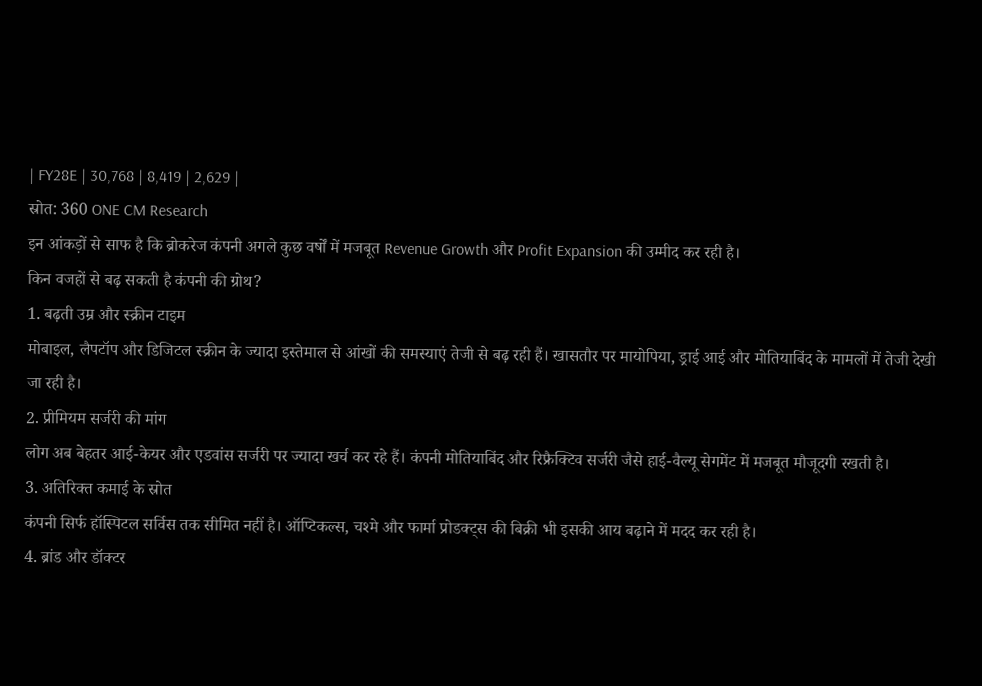| FY28E | 30,768 | 8,419 | 2,629 |
स्रोत: 360 ONE CM Research
इन आंकड़ों से साफ है कि ब्रोकरेज कंपनी अगले कुछ वर्षों में मजबूत Revenue Growth और Profit Expansion की उम्मीद कर रही है।
किन वजहों से बढ़ सकती है कंपनी की ग्रोथ?
1. बढ़ती उम्र और स्क्रीन टाइम
मोबाइल, लैपटॉप और डिजिटल स्क्रीन के ज्यादा इस्तेमाल से आंखों की समस्याएं तेजी से बढ़ रही हैं। खासतौर पर मायोपिया, ड्राई आई और मोतियाबिंद के मामलों में तेजी देखी जा रही है।
2. प्रीमियम सर्जरी की मांग
लोग अब बेहतर आई-केयर और एडवांस सर्जरी पर ज्यादा खर्च कर रहे हैं। कंपनी मोतियाबिंद और रिफ्रैक्टिव सर्जरी जैसे हाई-वैल्यू सेगमेंट में मजबूत मौजूदगी रखती है।
3. अतिरिक्त कमाई के स्रोत
कंपनी सिर्फ हॉस्पिटल सर्विस तक सीमित नहीं है। ऑप्टिकल्स, चश्मे और फार्मा प्रोडक्ट्स की बिक्री भी इसकी आय बढ़ाने में मदद कर रही है।
4. ब्रांड और डॉक्टर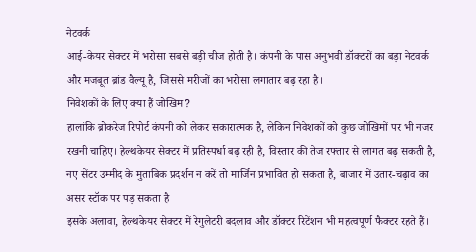नेटवर्क
आई-केयर सेक्टर में भरोसा सबसे बड़ी चीज होती है। कंपनी के पास अनुभवी डॉक्टरों का बड़ा नेटवर्क और मजबूत ब्रांड वैल्यू है, जिससे मरीजों का भरोसा लगातार बढ़ रहा है।
निवेशकों के लिए क्या हैं जोखिम?
हालांकि ब्रोकरेज रिपोर्ट कंपनी को लेकर सकारात्मक है, लेकिन निवेशकों को कुछ जोखिमों पर भी नजर रखनी चाहिए। हेल्थकेयर सेक्टर में प्रतिस्पर्धा बढ़ रही है, विस्तार की तेज रफ्तार से लागत बढ़ सकती है, नए सेंटर उम्मीद के मुताबिक प्रदर्शन न करें तो मार्जिन प्रभावित हो सकता है, बाजार में उतार-चढ़ाव का असर स्टॉक पर पड़ सकता है
इसके अलावा, हेल्थकेयर सेक्टर में रेगुलेटरी बदलाव और डॉक्टर रिटेंशन भी महत्वपूर्ण फैक्टर रहते हैं।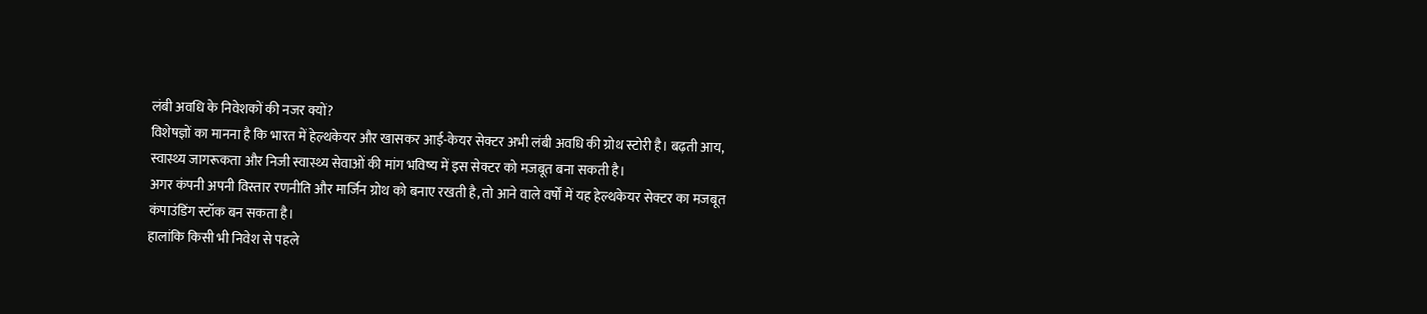लंबी अवधि के निवेशकों की नजर क्यों?
विशेषज्ञों का मानना है कि भारत में हेल्थकेयर और खासकर आई-केयर सेक्टर अभी लंबी अवधि की ग्रोथ स्टोरी है। बढ़ती आय, स्वास्थ्य जागरूकता और निजी स्वास्थ्य सेवाओं की मांग भविष्य में इस सेक्टर को मजबूत बना सकती है।
अगर कंपनी अपनी विस्तार रणनीति और मार्जिन ग्रोथ को बनाए रखती है, तो आने वाले वर्षों में यह हेल्थकेयर सेक्टर का मजबूत कंपाउंडिंग स्टॉक बन सकता है।
हालांकि किसी भी निवेश से पहले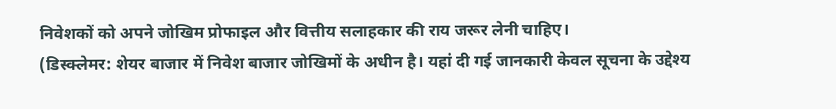निवेशकों को अपने जोखिम प्रोफाइल और वित्तीय सलाहकार की राय जरूर लेनी चाहिए।
(डिस्क्लेमर: शेयर बाजार में निवेश बाजार जोखिमों के अधीन है। यहां दी गई जानकारी केवल सूचना के उद्देश्य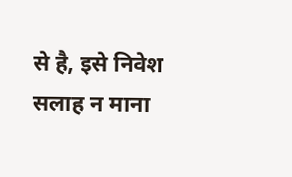से है, इसे निवेश सलाह न माना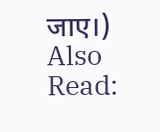जाए।)
Also Read: